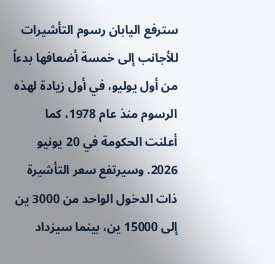سترفع اليابان رسوم التأشيرات للأجانب إلى خمسة أضعافها بدءاً من أول يوليو، في أول زيادة لهذه الرسوم منذ عام 1978، كما أعلنت الحكومة في 20 يونيو 2026. وسيرتفع سعر التأشيرة ذات الدخول الواحد من 3000 ين إلى 15000 ين، بينما سيزداد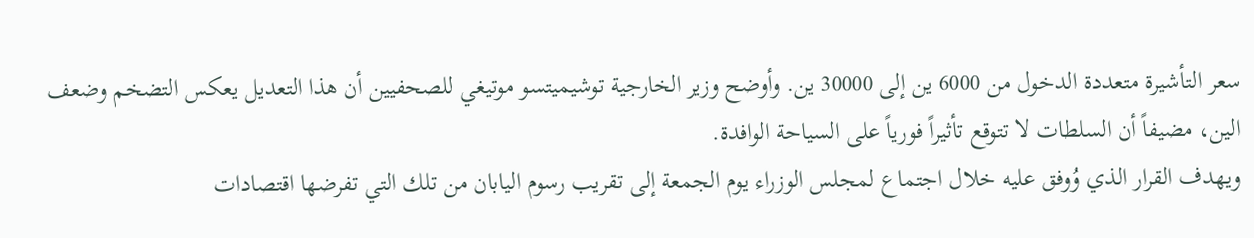سعر التأشيرة متعددة الدخول من 6000 ين إلى 30000 ين. وأوضح وزير الخارجية توشيميتسو موتيغي للصحفيين أن هذا التعديل يعكس التضخم وضعف الين، مضيفاً أن السلطات لا تتوقع تأثيراً فورياً على السياحة الوافدة.
ويهدف القرار الذي وُوفق عليه خلال اجتماع لمجلس الوزراء يوم الجمعة إلى تقريب رسوم اليابان من تلك التي تفرضها اقتصادات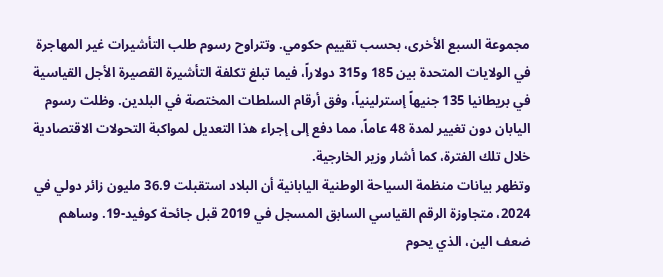مجموعة السبع الأخرى، بحسب تقييم حكومي. وتتراوح رسوم طلب التأشيرات غير المهاجرة في الولايات المتحدة بين 185 و315 دولاراً، فيما تبلغ تكلفة التأشيرة القصيرة الأجل القياسية في بريطانيا 135 جنيهاً إسترلينياً، وفق أرقام السلطات المختصة في البلدين. وظلت رسوم اليابان دون تغيير لمدة 48 عاماً، مما دفع إلى إجراء هذا التعديل لمواكبة التحولات الاقتصادية خلال تلك الفترة، كما أشار وزير الخارجية.
وتظهر بيانات منظمة السياحة الوطنية اليابانية أن البلاد استقبلت 36.9 مليون زائر دولي في 2024، متجاوزة الرقم القياسي السابق المسجل في 2019 قبل جائحة كوفيد-19. وساهم ضعف الين، الذي يحوم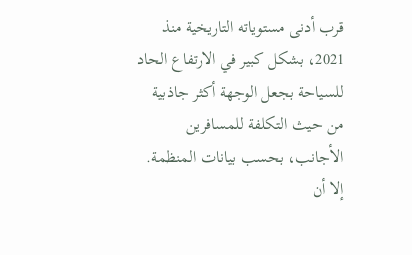قرب أدنى مستوياته التاريخية منذ 2021، بشكل كبير في الارتفاع الحاد للسياحة بجعل الوجهة أكثر جاذبية من حيث التكلفة للمسافرين الأجانب، بحسب بيانات المنظمة. إلا أن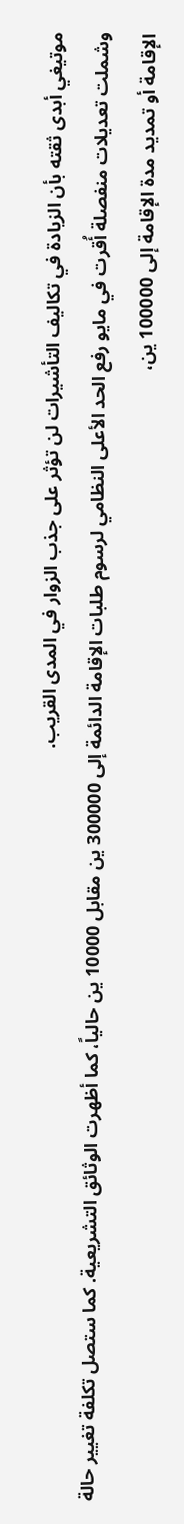موتيغي أبدى ثقته بأن الزيادة في تكاليف التأشيرات لن تؤثر على جذب الزوار في المدى القريب.
وشملت تعديلات منفصلة أُقرت في مايو رفع الحد الأعلى النظامي لرسوم طلبات الإقامة الدائمة إلى 300000 ين مقابل 10000 ين حالياً، كما أظهرت الوثائق التشريعية. كما ستصل تكلفة تغيير حالة الإقامة أو تمديد مدة الإقامة إلى 100000 ين،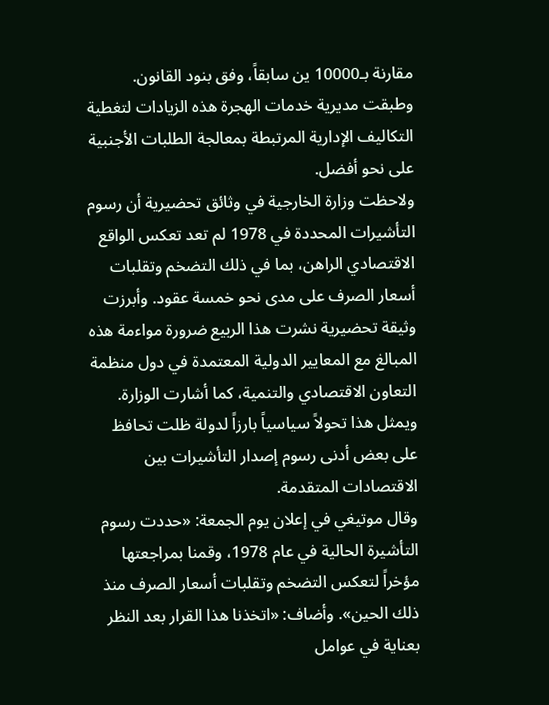مقارنة بـ10000 ين سابقاً، وفق بنود القانون. وطبقت مديرية خدمات الهجرة هذه الزيادات لتغطية التكاليف الإدارية المرتبطة بمعالجة الطلبات الأجنبية على نحو أفضل.
ولاحظت وزارة الخارجية في وثائق تحضيرية أن رسوم التأشيرات المحددة في 1978 لم تعد تعكس الواقع الاقتصادي الراهن، بما في ذلك التضخم وتقلبات أسعار الصرف على مدى نحو خمسة عقود. وأبرزت وثيقة تحضيرية نشرت هذا الربيع ضرورة مواءمة هذه المبالغ مع المعايير الدولية المعتمدة في دول منظمة التعاون الاقتصادي والتنمية، كما أشارت الوزارة. ويمثل هذا تحولاً سياسياً بارزاً لدولة ظلت تحافظ على بعض أدنى رسوم إصدار التأشيرات بين الاقتصادات المتقدمة.
وقال موتيغي في إعلان يوم الجمعة: «حددت رسوم التأشيرة الحالية في عام 1978، وقمنا بمراجعتها مؤخراً لتعكس التضخم وتقلبات أسعار الصرف منذ ذلك الحين». وأضاف: «اتخذنا هذا القرار بعد النظر بعناية في عوامل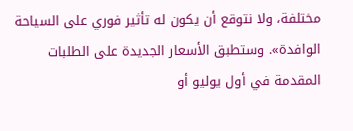مختلفة، ولا نتوقع أن يكون له تأثير فوري على السياحة الوافدة». وستطبق الأسعار الجديدة على الطلبات المقدمة في أول يوليو أو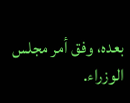بعده، وفق أمر مجلس الوزراء.